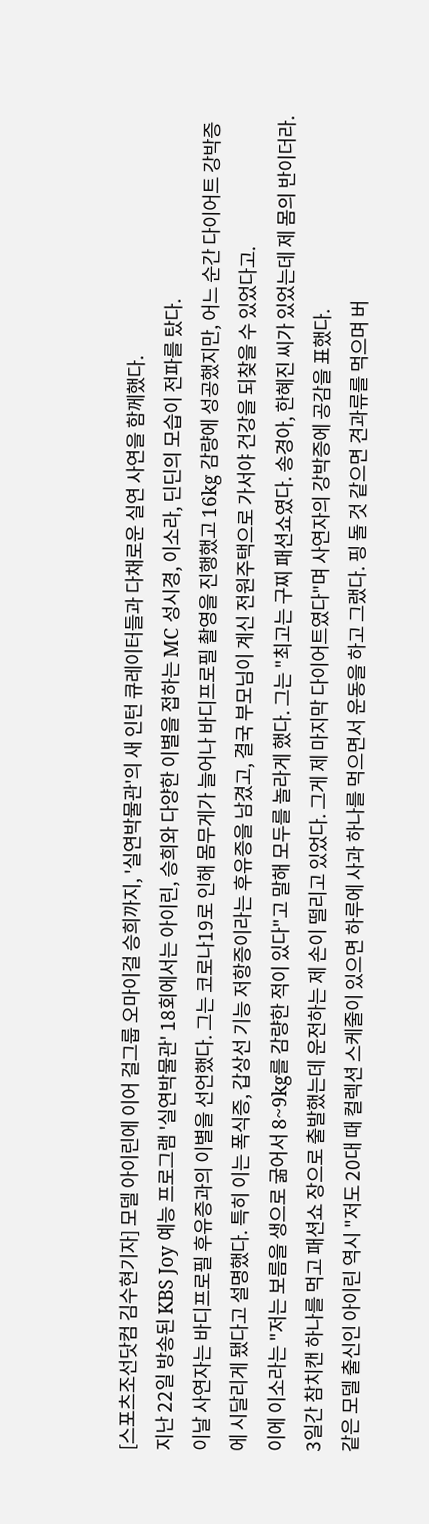[스포츠조선닷컴 김수현기자] 모델 아이린에 이어 걸그룹 오마이걸 승희까지, '실연박물관'의 새 인턴 큐레이터들과 다채로운 실연 사연을 함께했다.
지난 22일 방송된 KBS Joy 예능 프로그램 '실연박물관' 18회에서는 아이린, 승희와 다양한 이별을 접하는 MC 성시경, 이소라, 딘딘의 모습이 전파를 탔다.
이날 사연자는 바디프로필 후유증과의 이별을 선언했다. 그는 코로나19로 인해 몸무게가 늘어나 바디프로필 촬영을 진행했고 16kg 감량에 성공했지만, 어느 순간 다이어트 강박증에 시달리게 됐다고 설명했다. 특히 이는 폭식증, 갑상선 기능 저항증이라는 후유증을 남겼고, 결국 부모님이 계신 전원주택으로 가서야 건강을 되찾을 수 있었다고.
이에 이소라는 "저는 보름을 생으로 굶어서 8~9kg를 감량한 적이 있다"고 말해 모두를 놀라게 했다. 그는 "최고는 구찌 패션쇼였다. 송경아, 한혜진 씨가 있었는데 제 몸의 반이더라. 3일간 참치캔 하나를 먹고 패션쇼 장으로 출발했는데 운전하는 제 손이 떨리고 있었다. 그게 제 마지막 다이어트였다"며 사연자의 강박증에 공감을 표했다.
같은 모델 출신인 아이린 역시 "저도 20대 때 컬렉션 스케줄이 있으면 하루에 사과 하나를 먹으면서 운동을 하고 그랬다. 핑 돌 것 같으면 견과류를 먹으며 버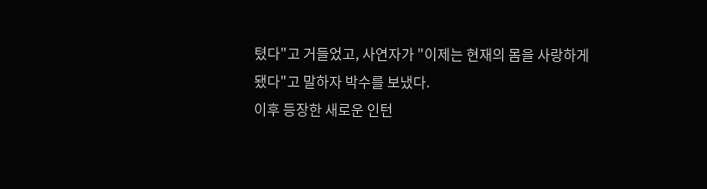텼다"고 거들었고, 사연자가 "이제는 현재의 몸을 사랑하게 됐다"고 말하자 박수를 보냈다.
이후 등장한 새로운 인턴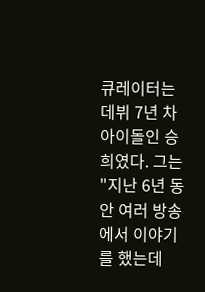큐레이터는 데뷔 7년 차 아이돌인 승희였다. 그는 "지난 6년 동안 여러 방송에서 이야기를 했는데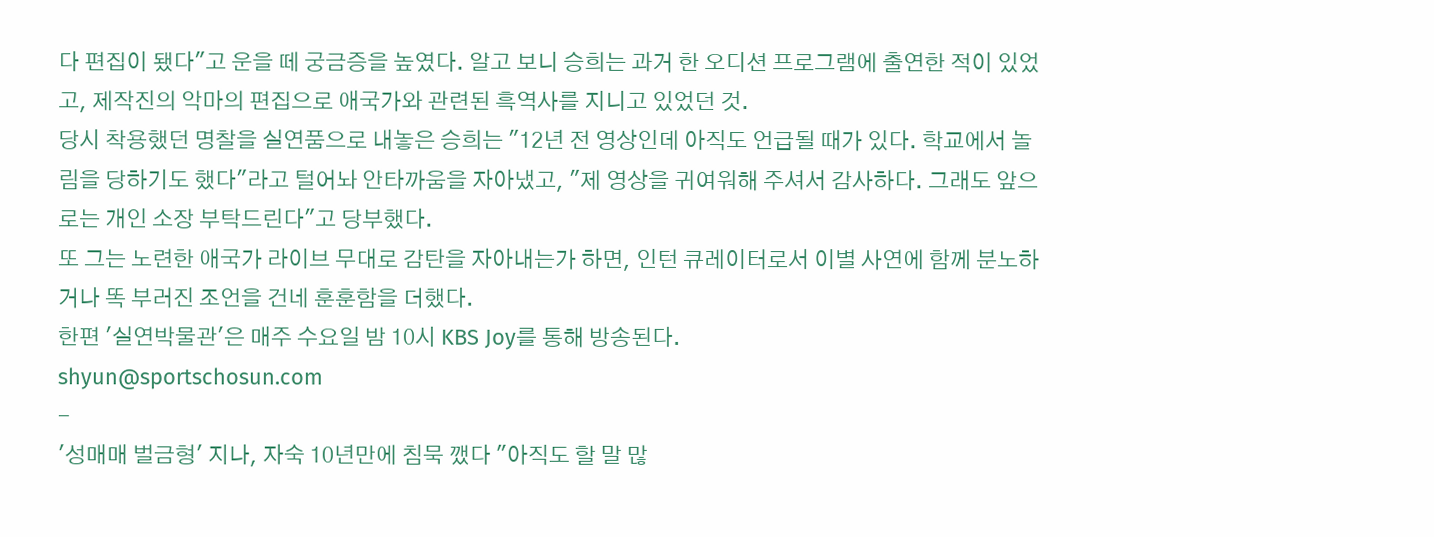다 편집이 됐다"고 운을 떼 궁금증을 높였다. 알고 보니 승희는 과거 한 오디션 프로그램에 출연한 적이 있었고, 제작진의 악마의 편집으로 애국가와 관련된 흑역사를 지니고 있었던 것.
당시 착용했던 명찰을 실연품으로 내놓은 승희는 "12년 전 영상인데 아직도 언급될 때가 있다. 학교에서 놀림을 당하기도 했다"라고 털어놔 안타까움을 자아냈고, "제 영상을 귀여워해 주셔서 감사하다. 그래도 앞으로는 개인 소장 부탁드린다"고 당부했다.
또 그는 노련한 애국가 라이브 무대로 감탄을 자아내는가 하면, 인턴 큐레이터로서 이별 사연에 함께 분노하거나 똑 부러진 조언을 건네 훈훈함을 더했다.
한편 '실연박물관'은 매주 수요일 밤 10시 KBS Joy를 통해 방송된다.
shyun@sportschosun.com
-
'성매매 벌금형' 지나, 자숙 10년만에 침묵 깼다 "아직도 할 말 많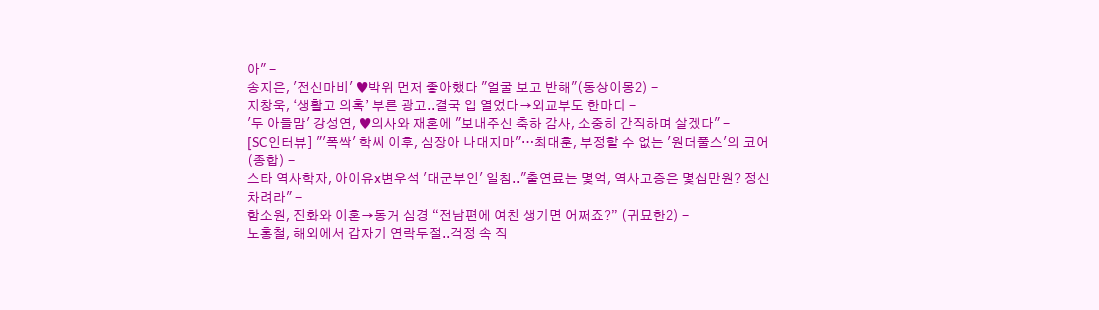아" -
송지은, '전신마비' ♥박위 먼저 좋아했다 "얼굴 보고 반해"(동상이몽2) -
지창욱, ‘생활고 의혹’ 부른 광고..결국 입 열었다→외교부도 한마디 -
'두 아들맘' 강성연, ♥의사와 재혼에 "보내주신 축하 감사, 소중히 간직하며 살겠다" -
[SC인터뷰] "'폭싹' 학씨 이후, 심장아 나대지마"…최대훈, 부정할 수 없는 '원더풀스'의 코어(종합) -
스타 역사학자, 아이유x변우석 '대군부인' 일침.."출연료는 몇억, 역사고증은 몇십만원? 정신 차려라" -
함소원, 진화와 이혼→동거 심경 “전남편에 여친 생기면 어쩌죠?” (귀묘한2) -
노홍철, 해외에서 갑자기 연락두절..걱정 속 직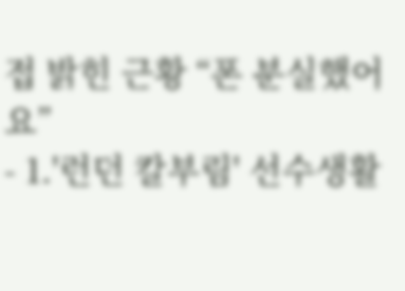접 밝힌 근황 “폰 분실했어요”
- 1.'런던 칼부림' 선수생활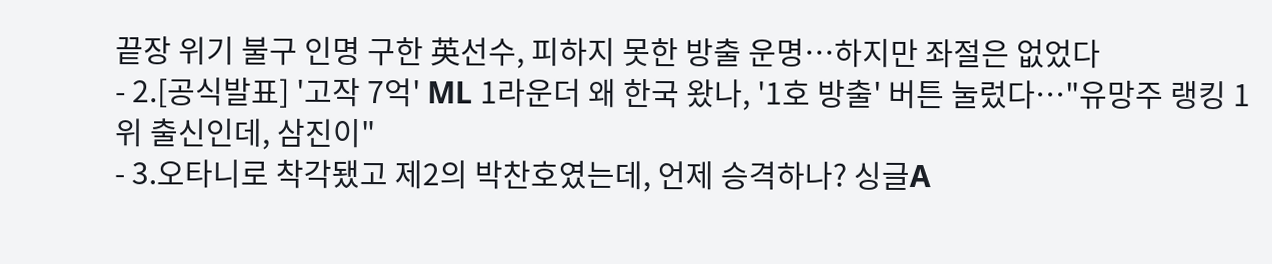끝장 위기 불구 인명 구한 英선수, 피하지 못한 방출 운명…하지만 좌절은 없었다
- 2.[공식발표] '고작 7억' ML 1라운더 왜 한국 왔나, '1호 방출' 버튼 눌렀다…"유망주 랭킹 1위 출신인데, 삼진이"
- 3.오타니로 착각됐고 제2의 박찬호였는데, 언제 승격하나? 싱글A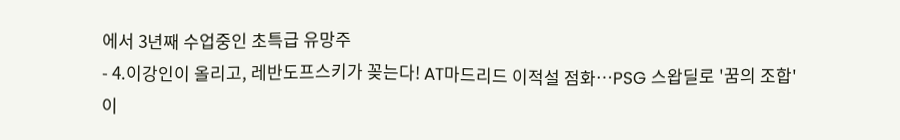에서 3년째 수업중인 초특급 유망주
- 4.이강인이 올리고, 레반도프스키가 꽂는다! AT마드리드 이적설 점화…PSG 스왑딜로 '꿈의 조합' 이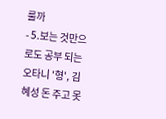룰까
- 5.보는 것만으로도 공부 되는 오타니 '형', 김혜성 돈 주고 못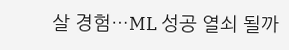살 경험…ML 성공 열쇠 될까